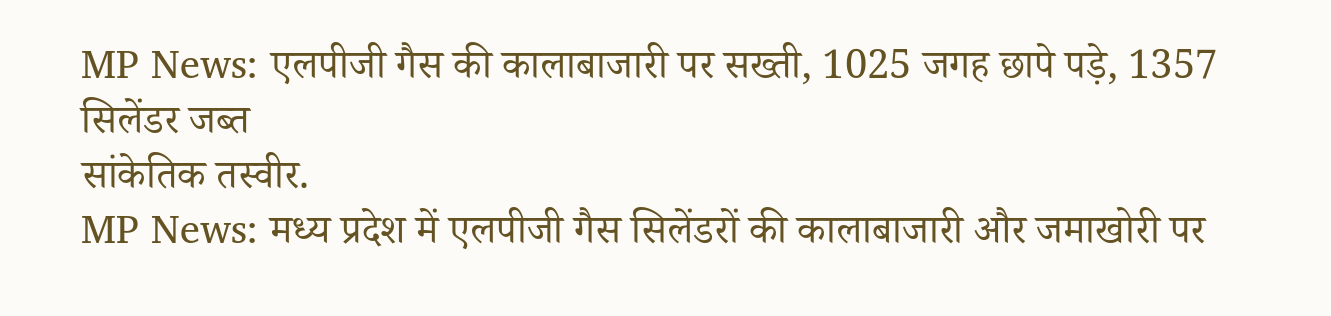MP News: एलपीजी गैस की कालाबाजारी पर सख्ती, 1025 जगह छापे पड़े, 1357 सिलेंडर जब्त
सांकेतिक तस्वीर.
MP News: मध्य प्रदेश में एलपीजी गैस सिलेंडरों की कालाबाजारी और जमाखोरी पर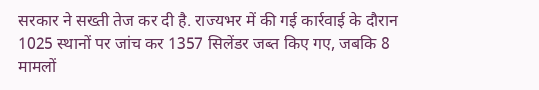सरकार ने सख्ती तेज कर दी है. राज्यभर में की गई कार्रवाई के दौरान 1025 स्थानों पर जांच कर 1357 सिलेंडर जब्त किए गए, जबकि 8 मामलों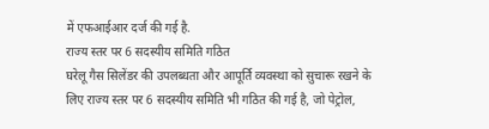में एफआईआर दर्ज की गई है.
राज्य स्तर पर 6 सदस्यीय समिति गठित
घरेलू गैस सिलेंडर की उपलब्धता और आपूर्ति व्यवस्था को सुचारू रखने के लिए राज्य स्तर पर 6 सदस्यीय समिति भी गठित की गई है, जो पेट्रोल,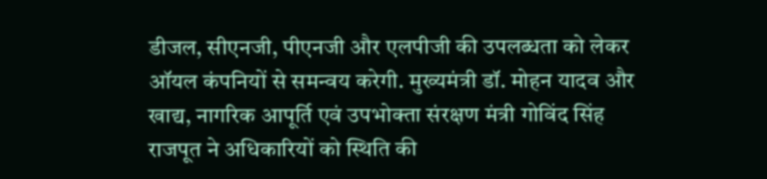डीजल, सीएनजी, पीएनजी और एलपीजी की उपलब्धता को लेकर ऑयल कंपनियों से समन्वय करेगी. मुख्यमंत्री डॉ. मोहन यादव और खाद्य, नागरिक आपूर्ति एवं उपभोक्ता संरक्षण मंत्री गोविंद सिंह राजपूत ने अधिकारियों को स्थिति की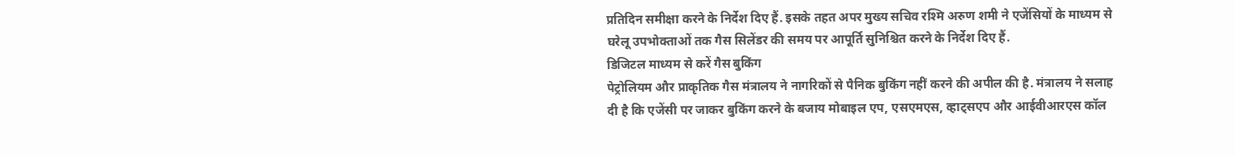प्रतिदिन समीक्षा करने के निर्देश दिए हैं. इसके तहत अपर मुख्य सचिव रश्मि अरुण शमी ने एजेंसियों के माध्यम से घरेलू उपभोक्ताओं तक गैस सिलेंडर की समय पर आपूर्ति सुनिश्चित करने के निर्देश दिए हैं.
डिजिटल माध्यम से करें गैस बुकिंग
पेट्रोलियम और प्राकृतिक गैस मंत्रालय ने नागरिकों से पैनिक बुकिंग नहीं करने की अपील की है. मंत्रालय ने सलाह दी है कि एजेंसी पर जाकर बुकिंग करने के बजाय मोबाइल एप, एसएमएस, व्हाट्सएप और आईवीआरएस कॉल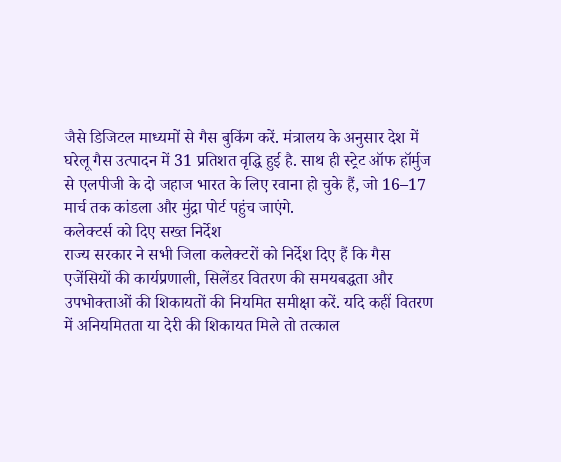जैसे डिजिटल माध्यमों से गैस बुकिंग करें. मंत्रालय के अनुसार देश में घरेलू गैस उत्पादन में 31 प्रतिशत वृद्धि हुई है. साथ ही स्ट्रेट ऑफ हॉर्मुज से एलपीजी के दो जहाज भारत के लिए रवाना हो चुके हैं, जो 16–17 मार्च तक कांडला और मुंद्रा पोर्ट पहुंच जाएंगे.
कलेक्टर्स को दिए सख्त निर्देश
राज्य सरकार ने सभी जिला कलेक्टरों को निर्देश दिए हैं कि गैस एजेंसियों की कार्यप्रणाली, सिलेंडर वितरण की समयबद्धता और उपभोक्ताओं की शिकायतों की नियमित समीक्षा करें. यदि कहीं वितरण में अनियमितता या देरी की शिकायत मिले तो तत्काल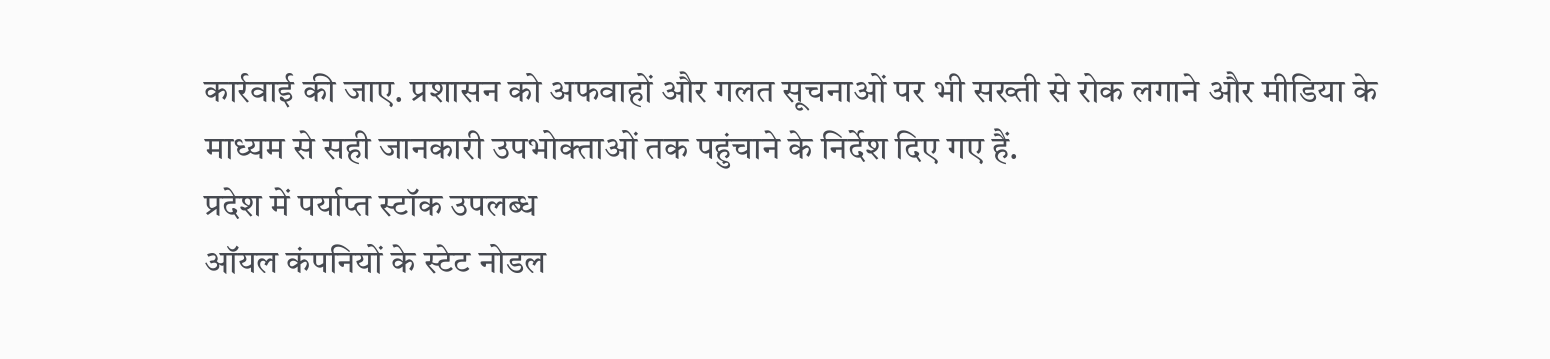कार्रवाई की जाए. प्रशासन को अफवाहों और गलत सूचनाओं पर भी सख्ती से रोक लगाने और मीडिया के माध्यम से सही जानकारी उपभोक्ताओं तक पहुंचाने के निर्देश दिए गए हैं.
प्रदेश में पर्याप्त स्टॉक उपलब्ध
ऑयल कंपनियों के स्टेट नोडल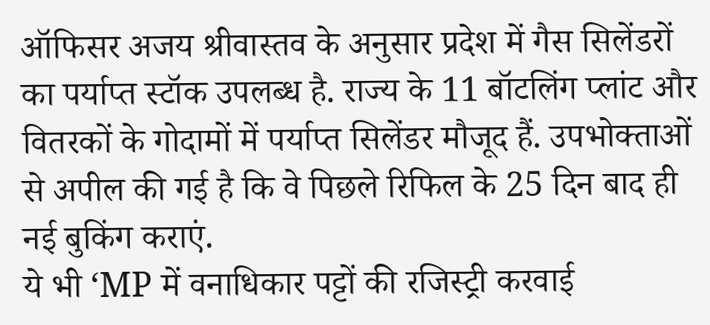ऑफिसर अजय श्रीवास्तव के अनुसार प्रदेश में गैस सिलेंडरों का पर्याप्त स्टॉक उपलब्ध है. राज्य के 11 बॉटलिंग प्लांट और वितरकों के गोदामों में पर्याप्त सिलेंडर मौजूद हैं. उपभोक्ताओं से अपील की गई है कि वे पिछले रिफिल के 25 दिन बाद ही नई बुकिंग कराएं.
ये भी ‘MP में वनाधिकार पट्टों की रजिस्ट्री करवाई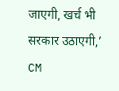जाएगी, खर्च भी सरकार उठाएगी,’ CM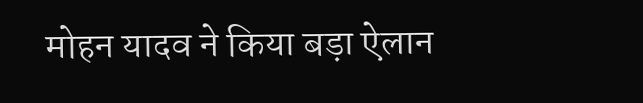मोहन यादव ने किया बड़ा ऐलान